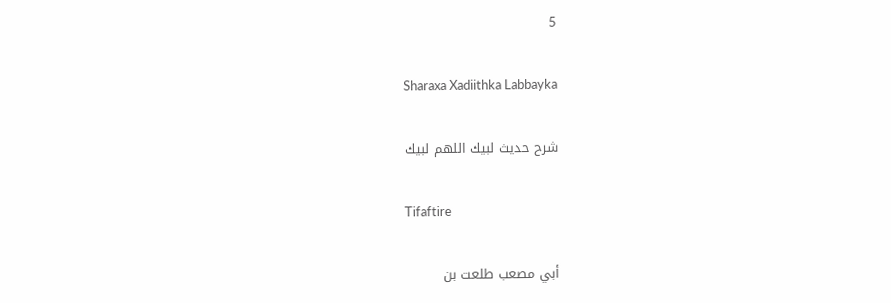5

Sharaxa Xadiithka Labbayka

شرح حديث لبيك اللهم لبيك

Tifaftire

أبي مصعب طلعت بن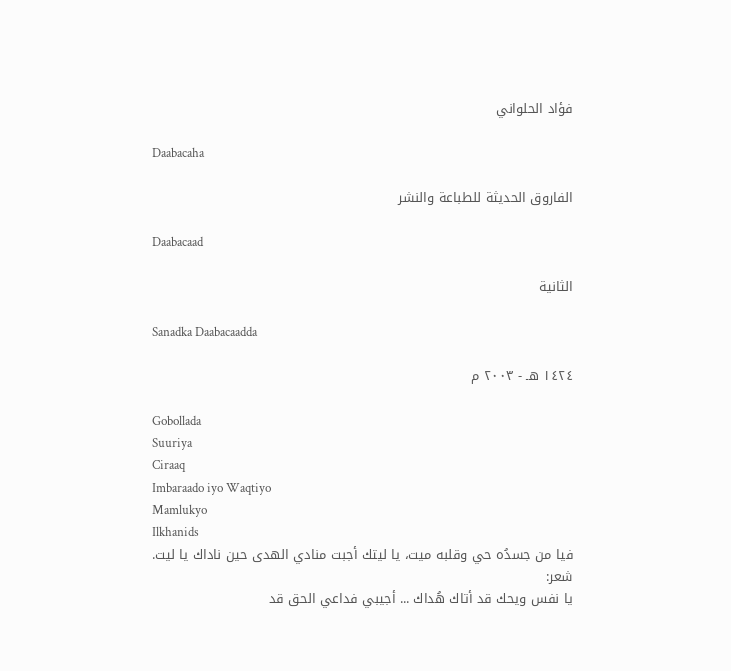فؤاد الحلواني

Daabacaha

الفاروق الحديثة للطباعة والنشر

Daabacaad

الثانية

Sanadka Daabacaadda

١٤٢٤ هـ - ٢٠٠٣ م

Gobollada
Suuriya
Ciraaq
Imbaraado iyo Waqtiyo
Mamlukyo
Ilkhanids
فيا من جسدُه حي وقلبه ميت، يا ليتك أجبت منادي الهدى حين ناداك يا ليت.
شعر:
يا نفس ويحك قد أتاك هُداك ... أجيبي فداعي الحق قد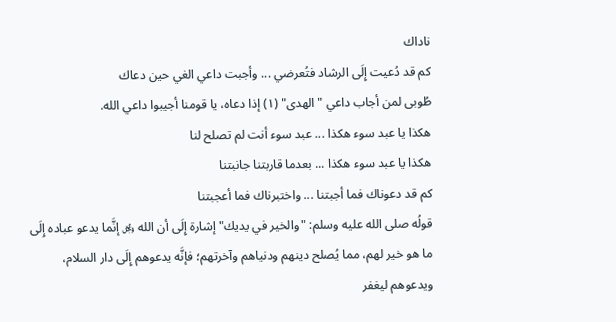ناداك
كم قد دُعيت إِلَى الرشاد فتُعرضي ... وأجبت داعي الغي حين دعاك
طُوبى لمن أجاب داعي "الهدى" (١) إذا دعاه، يا قومنا أجيبوا داعي الله.
هكذا يا عبد سوء هكذا ... عبد سوء أنت لم تصلح لنا
هكذا يا عبد سوء هكذا ... بعدما قاربتنا جانبتنا
كم قد دعوناك فما أجبتنا ... واختبرناك فما أعجبتنا
قولُه صلى الله عليه وسلم: "والخير في يديك" إشارة إِلَى أن الله ﷿ إنَّما يدعو عباده إِلَى ما هو خير لهم، مما يُصلح دينهم ودنياهم وآخرتهم؛ فإنَّه يدعوهم إِلَى دار السلام، ويدعوهم ليغفر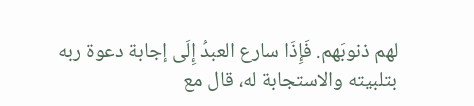لهم ذنوبَهم. فَإِذَا سارع العبدُ إِلَى إجابة دعوة ربه بتلبيته والاستجابة له، قال مع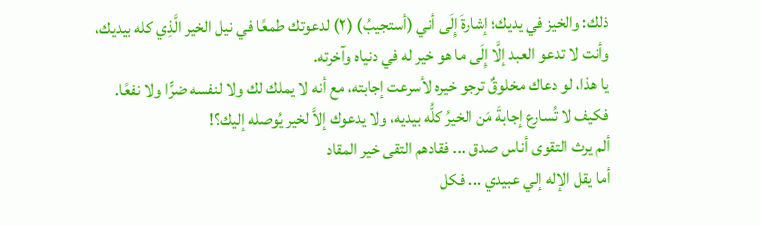ذلك: والخيز في يديك؛ إشارةَ إِلَى أني (أستجيبُ) (٢) لدعوتك طمعًا في نيل الخير الَّذِي كله بيديك، وأنت لا تدعو العبد إلَّا إِلَى ما هو خير له في دنياه وآخرته.
يا هذا، لو دعاك مخلوقٌ ترجو خيره لأسرعت إجابته، مع أنه لا يملك لك ولا لنفسه ضرًّا ولا نفعًا. فكيف لا تُسارع إجابةَ مَن الخيرُ كلُّه بيديه، ولا يدعوك إلاَّ لخير يُوصله إليك؟!
ألم يرث التقوى أناس صدق ... فقادهم التقى خير المقاد
أما يقل الإله إلي عبيدي ... فكل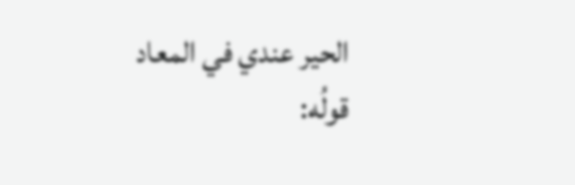الحير عندي في المعاد
قولُه: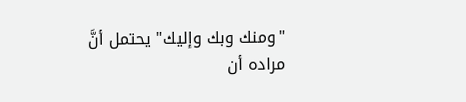"ومنك وبك وإليك" يحتمل أنَّ مراده أن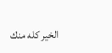الخير كله منك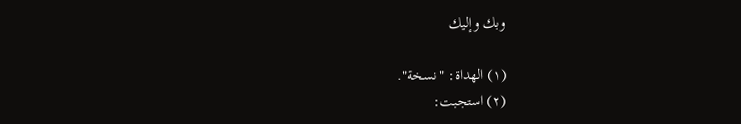وبك وإليك

(١) الهداة: "نسخة".
(٢) استجبت: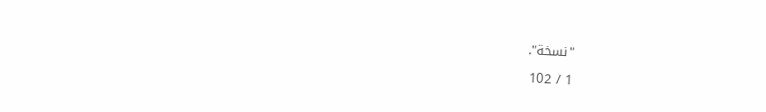"نسخة".

1 / 102